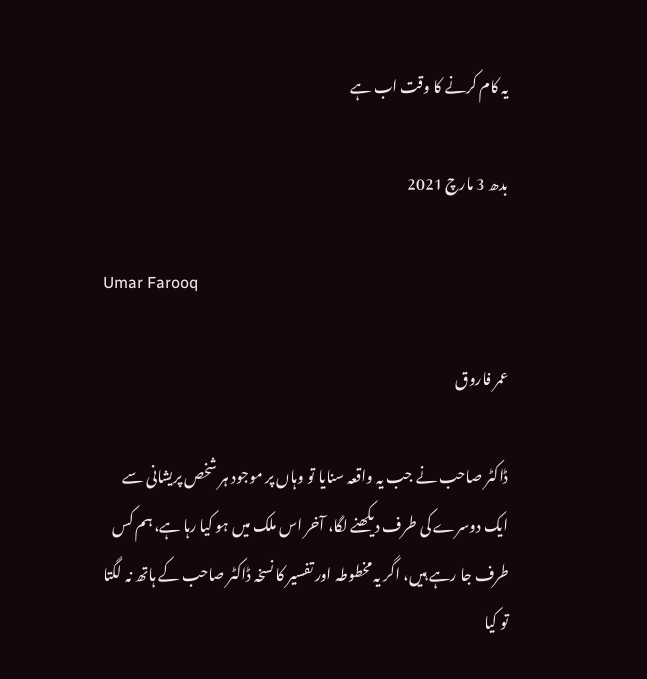یہ کام کرنے کا وقت اب ہے

بدھ 3 مارچ 2021

Umar Farooq

عمر فاروق

ڈاکٹر صاحب نے جب یہ واقعہ سنایا تو وہاں پر موجود ہر شخص پریشانی سے ایک دوسرے کی طرف دیکھنے لگا، آخر اس ملک میں ہو کیا رہا ہے، ہم کس طرف جا رہے ہیں، اگر یہ مخطوطہ اور تفسیر کا نسخہ ڈاکٹر صاحب کے ہاتھ نہ لگتا تو کیا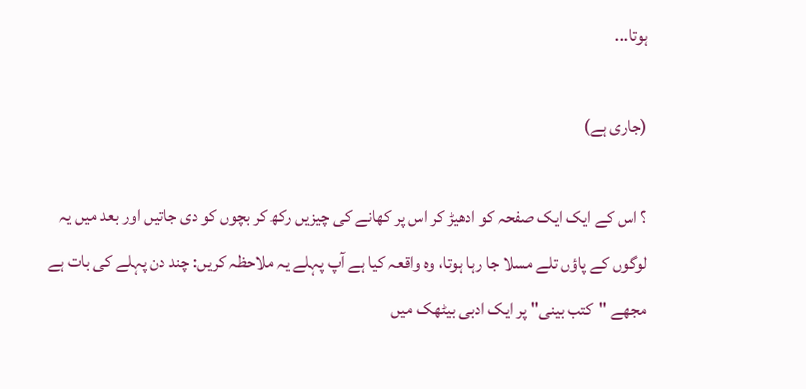ہوتا...

(جاری ہے)

؟ اس کے ایک ایک صفحہ کو ادھیڑ کر اس پر کھانے کی چیزیں رکھ کر بچوں کو دی جاتیں اور بعد میں یہ لوگوں کے پاؤں تلے مسلا جا رہا ہوتا، وہ واقعہ کیا ہے آپ پہلے یہ ملاحظہ کریں: چند دن پہلے کی بات ہے مجھے "کتب بینی" پر ایک ادبی بیٹھک میں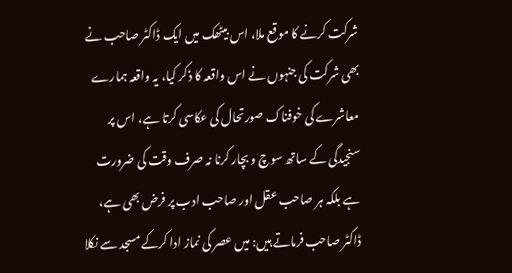شرکت کرنے کا موقع ملا، اس بیٹھک میں ایک ڈاکٹر صاحب نے بھی شرکت کی جنہوں نے اس واقعہ کا ذکر کیا، یہ واقعہ ہمارے معاشرے کی خوفناک صورتحال کی عکاسی کرتا ہے، اس پر سنجیدگی کے ساتھ سوچ و بچار کرنا نہ صرف وقت کی ضرورت ہے بلکہ ہر صاحب عقل اور صاحب ادب پر فرض بھی ہے، ڈاکٹر صاحب فرماتے ہیں: میں عصر کی نماز ادا کرکے مسجد سے نکلا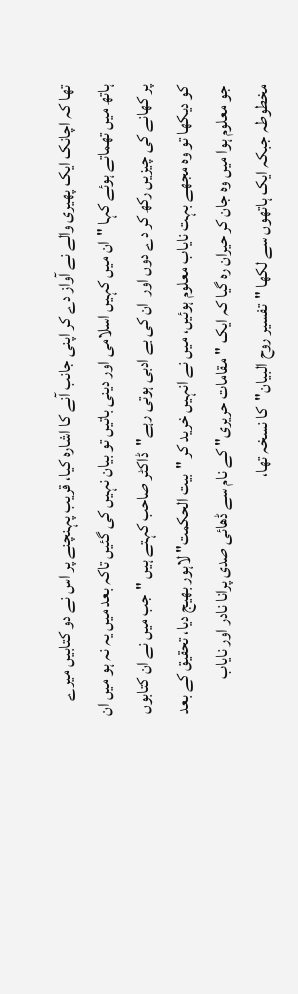تھا کہ اچانک ایک پھیری والے نے آواز دے کر اپنی جانب آنے کا اشارہ کیا، قریب پہنچنے پر اس نے دو کتابیں میرے ہاتھ میں تھماتے ہوئے کہا "ان میں کہیں اسلامی اور دینی باتیں تو بیان نہیں کی گئیں تاکہ بعد میں یہ نہ ہو میں ان پر کھانے کی چیزیں رکھ کر دے دوں اور  ان کی بے ادبی ہوتی رہے"  ڈاکٹر صاحب کہتے ہیں "جب میں نے ان کتابوں کو دیکھا تو وہ مجھے بہت نایاب معلوم ہوئیں، میں نے انہیں خرید کر "بیت الحکمت" لاہور بھیج دیا، تحقیق کے بعد جو معلوم ہوا میں وہ جان کر حیران رہ گیا کہ ایک "مقامات حریری" کے نام سے ڈھائی صدی پرانا نادر اور نایاب مخطوطہ جبکہ ایک ہاتھوں سے لکھا "تفسیر روح البیان"  کا نسخہ تھا،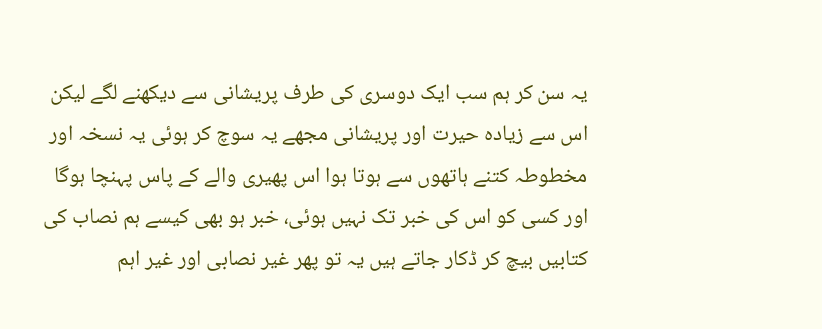یہ سن کر ہم سب ایک دوسری کی طرف پریشانی سے دیکھنے لگے لیکن اس سے زیادہ حیرت اور پریشانی مجھے یہ سوچ کر ہوئی یہ نسخہ اور مخطوطہ کتنے ہاتھوں سے ہوتا ہوا اس پھیری والے کے پاس پہنچا ہوگا اور کسی کو اس کی خبر تک نہیں ہوئی، خبر ہو بھی کیسے ہم نصاب کی کتابیں بیچ کر ڈکار جاتے ہیں یہ تو پھر غیر نصابی اور غیر اہم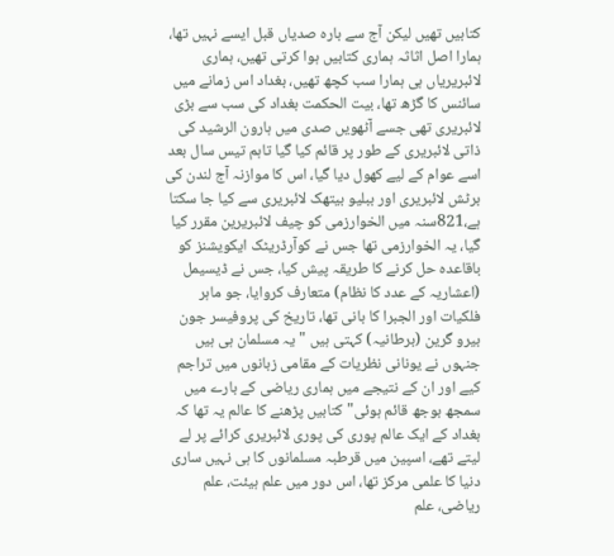کتابیں تھیں لیکن آج سے بارہ صدیاں قبل ایسے نہیں تھا، ہمارا اصل اثاثہ ہماری کتابیں ہوا کرتی تھیں، ہماری لائبریریاں ہی ہمارا سب کچھ تھیں، بغداد اس زمانے میں سائنس کا گڑھ تھا، بیت الحکمت بغداد کی سب سے بڑی لائبریری تھی جسے آٹھویں صدی میں ہارون الرشید کی ذاتی لائبریری کے طور پر قائم کیا گیا تاہم تیس سال بعد اسے عوام کے لیے کھول دیا گیا، اس کا موازنہ آج لندن کی برٹش لائبریری اور ببلیو بیتھک لائبریری سے کیا جا سکتا ہے،821سنہ میں الخوارزمی کو چیف لائبریرین مقرر کیا گیا، یہ الخوارزمی تھا جس نے کوآرڈریٹک ایکویشنز کو باقاعدہ حل کرنے کا طریقہ پیش کیا، جس نے ڈیسیمل (اعشاریہ کے عدد کا نظام) متعارف کروایا، جو ماہر فلکیات اور الجبرا کا بانی تھا، تاریخ کی پروفیسر جون بیرو گرین (برطانیہ) کہتی ہیں "یہ مسلمان ہی ہیں جنہوں نے یونانی نظریات کے مقامی زبانوں میں تراجم کیے اور ان کے نتیجے میں ہماری ریاضی کے بارے میں سمجھ بوجھ قائم ہوئی" کتابیں پڑھنے کا عالم یہ تھا کہ بغداد کے ایک عالم پوری کی پوری لائبریری کرائے پر لے لیتے تھے، اسپین میں قرطبہ مسلمانوں کا ہی نہیں ساری دنیا کا علمی مرکز تھا، اس دور میں علم ہیئت، علم ریاضی، علم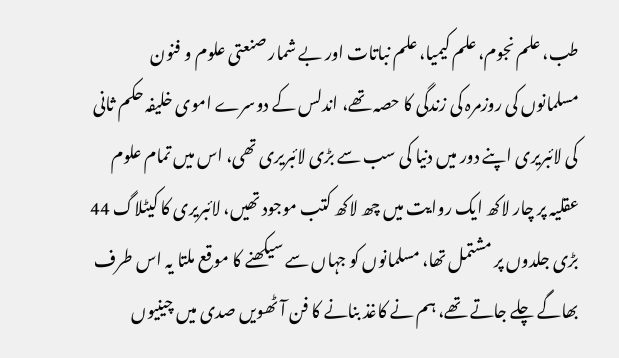طب، علم نجوم، علم کیمیا، علم نباتات اور بے شمار صنعتی علوم و فنون مسلمانوں کی روزمرہ کی زندگی کا حصہ تھے، اندلس کے دوسرے اموی خلیفہ حکم ثانی کی لائبریری اپنے دور میں دنیا کی سب سے بڑی لائبریری تھی، اس میں تمام علوم عقلیہ پر چار لاکھ ایک روایت میں چھ لاکھ کتب موجود تھیں، لائبریری کا کیٹلاگ 44 بڑی جلدوں پر مشتمل تھا، مسلمانوں کو جہاں سے سیکھنے کا موقع ملتا یہ اس طرف بھاگے چلے جاتے تھے، ہم نے کاغذ بنانے کا فن آٹھویں صدی میں چینیوں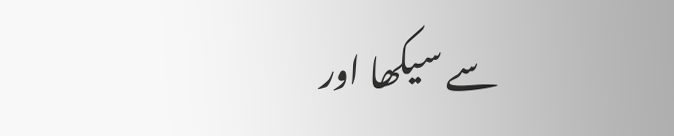سے سیکھا اور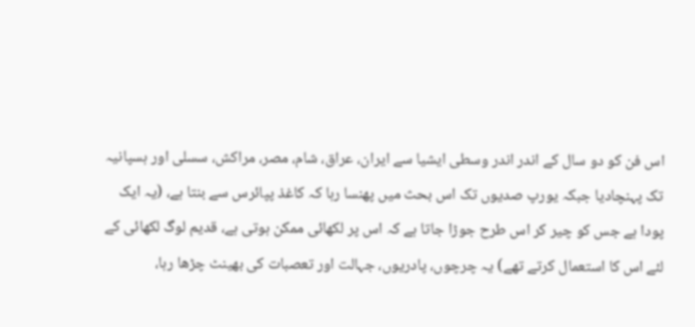اس فن کو دو سال کے اندر اندر وسطی ایشیا سے ایران، عراق، شام، مصر، مراکش، سسلی اور ہسپانیہ تک پہنچادیا جبکہ یورپ صدیوں تک اس بحث میں پھنسا رہا کہ کاغذ پپائرس سے بنتا ہے، (یہ ایک پودا ہے جس کو چیر کر اس طرح جوڑا جاتا ہے کہ اس پر لکھائی ممکن ہوتی ہے، قدیم لوگ لکھائی کے لئے اس کا استعمال کرتے تھے) یہ چرچوں، پادریوں، جہالت اور تعصبات کی بھینٹ چڑھا رہا،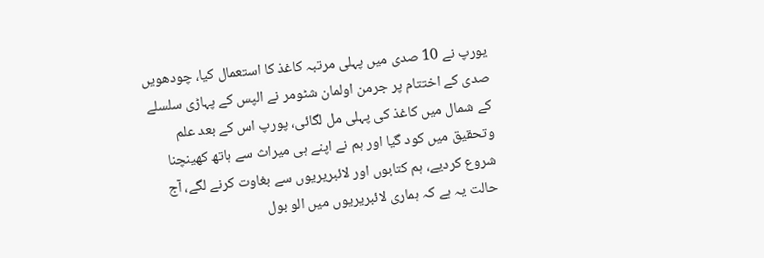یورپ نے 10 صدی میں پہلی مرتبہ کاغذ کا استعمال کیا، چودھویں صدی کے اختتام پر جرمن اولمان شٹومر نے الپس کے پہاڑی سلسلے کے شمال میں کاغذ کی پہلی مل لگائی، پورپ اس کے بعد علم وتحقیق میں کود گیا اور ہم نے اپنے ہی میراث سے ہاتھ کھینچنا شروع کردیے، ہم کتابوں اور لائبریریوں سے بغاوت کرنے لگے، آج حالت یہ ہے کہ ہماری لائبریریوں میں الو بول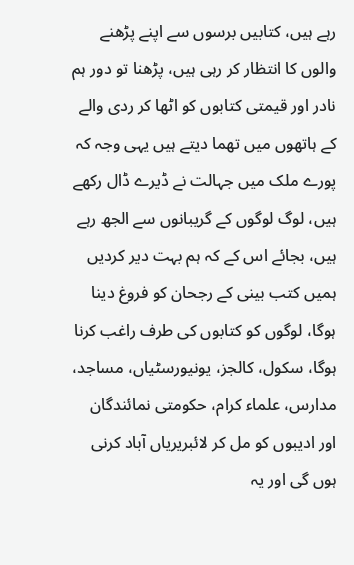رہے ہیں، کتابیں برسوں سے اپنے پڑھنے والوں کا انتظار کر رہی ہیں، پڑھنا تو دور ہم نادر اور قیمتی کتابوں کو اٹھا کر ردی والے کے ہاتھوں میں تھما دیتے ہیں یہی وجہ کہ پورے ملک میں جہالت نے ڈیرے ڈال رکھے ہیں، لوگ لوگوں کے گریبانوں سے الجھ رہے ہیں، بجائے اس کے کہ ہم بہت دیر کردیں ہمیں کتب بینی کے رجحان کو فروغ دینا ہوگا، لوگوں کو کتابوں کی طرف راغب کرنا ہوگا، سکول، کالجز، یونیورسٹیاں، مساجد، مدارس، علماء کرام، حکومتی نمائندگان اور ادیبوں کو مل کر لائبریریاں آباد کرنی ہوں گی اور یہ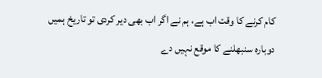کام کرنے کا وقت اب ہے، ہم نے اگر اب بھی دیر کردی تو تاریخ ہمیں دوبارہ سنبھلنے کا موقع نہیں دے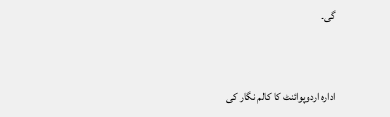گی۔


ادارہ اردوپوائنٹ کا کالم نگار کی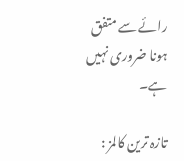رائے سے متفق ہونا ضروری نہیں ہے۔

تازہ ترین کالمز :